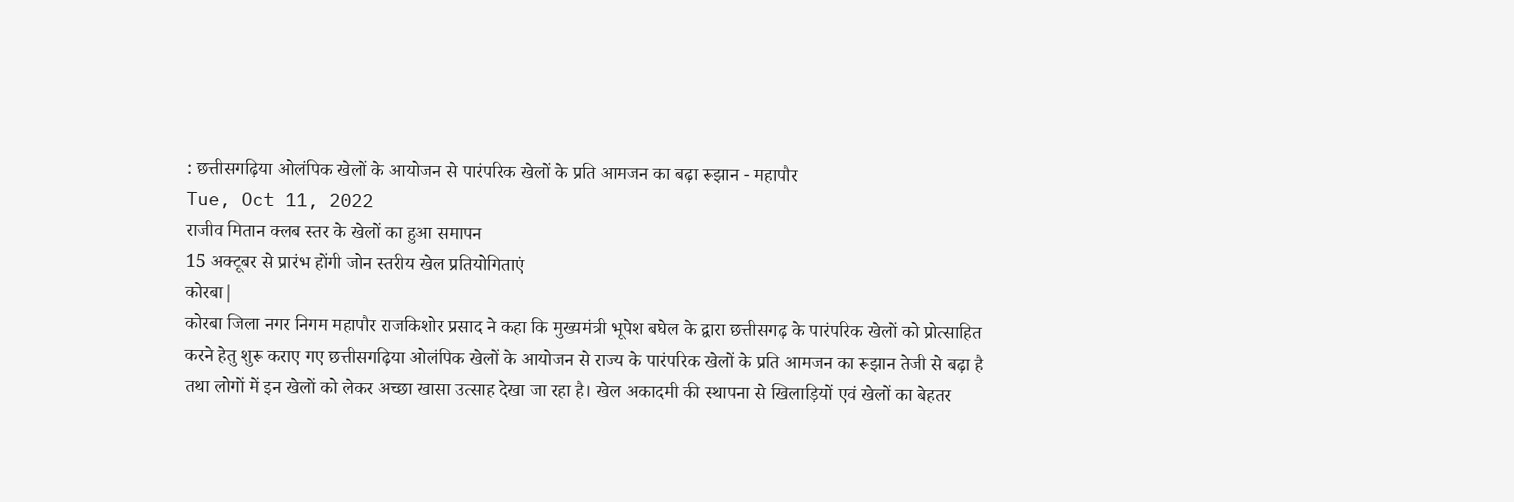: छत्तीसगढ़िया ओलंपिक खेलों के आयोजन से पारंपरिक खेलों के प्रति आमजन का बढ़ा रूझान - महापौर
Tue, Oct 11, 2022
राजीव मितान क्लब स्तर के खेलों का हुआ समापन
15 अक्टूबर से प्रारंभ होंगी जोन स्तरीय खेल प्रतियोगिताएं
कोरबा|
कोरबा जिला नगर निगम महापौर राजकिशोर प्रसाद ने कहा कि मुख्यमंत्री भूपेश बघेल के द्वारा छत्तीसगढ़ के पारंपरिक खेलों को प्रोत्साहित करने हेतु शुरू कराए गए छत्तीसगढ़िया ओलंपिक खेलों के आयोजन से राज्य के पारंपरिक खेलों के प्रति आमजन का रूझान तेजी से बढ़ा है तथा लोगों में इन खेलों को लेकर अच्छा खासा उत्साह देखा जा रहा है। खेल अकादमी की स्थापना से खिलाड़ियों एवं खेलों का बेहतर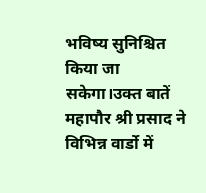भविष्य सुनिश्चित किया जा सकेगा।उक्त बातें महापौर श्री प्रसाद ने विभिन्न वार्डो में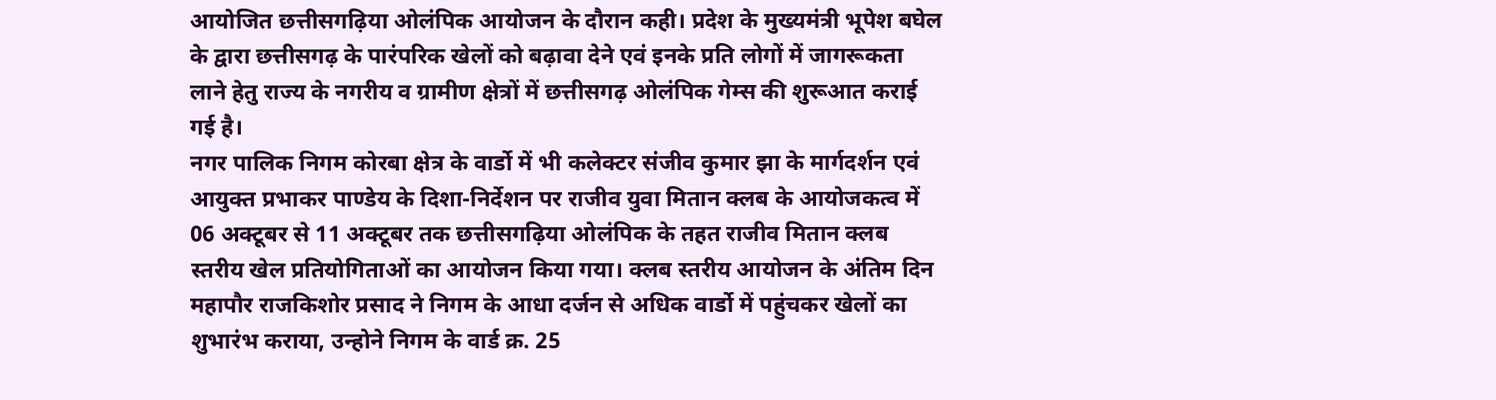आयोजित छत्तीसगढ़िया ओलंपिक आयोजन के दौरान कही। प्रदेश के मुख्यमंत्री भूपेश बघेल के द्वारा छत्तीसगढ़ के पारंपरिक खेलों को बढ़ावा देने एवं इनके प्रति लोगों में जागरूकता लाने हेतु राज्य के नगरीय व ग्रामीण क्षेत्रों में छत्तीसगढ़ ओलंपिक गेम्स की शुरूआत कराई गई है।
नगर पालिक निगम कोरबा क्षेत्र के वार्डो में भी कलेक्टर संजीव कुमार झा के मार्गदर्शन एवं आयुक्त प्रभाकर पाण्डेय के दिशा-निर्देशन पर राजीव युवा मितान क्लब के आयोजकत्व में 06 अक्टूबर से 11 अक्टूबर तक छत्तीसगढ़िया ओलंपिक के तहत राजीव मितान क्लब स्तरीय खेल प्रतियोगिताओं का आयोजन किया गया। क्लब स्तरीय आयोजन के अंतिम दिन महापौर राजकिशोर प्रसाद ने निगम के आधा दर्जन से अधिक वार्डो में पहुंचकर खेलों का शुभारंभ कराया, उन्होने निगम के वार्ड क्र. 25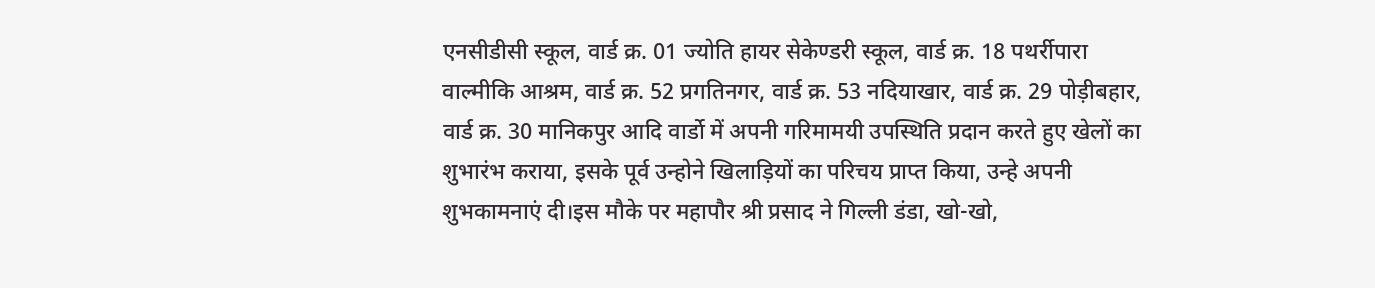एनसीडीसी स्कूल, वार्ड क्र. 01 ज्योति हायर सेकेण्डरी स्कूल, वार्ड क्र. 18 पथर्रीपारा वाल्मीकि आश्रम, वार्ड क्र. 52 प्रगतिनगर, वार्ड क्र. 53 नदियाखार, वार्ड क्र. 29 पोड़ीबहार, वार्ड क्र. 30 मानिकपुर आदि वार्डो में अपनी गरिमामयी उपस्थिति प्रदान करते हुए खेलों का शुभारंभ कराया, इसके पूर्व उन्होने खिलाड़ियों का परिचय प्राप्त किया, उन्हे अपनी शुभकामनाएं दी।इस मौके पर महापौर श्री प्रसाद ने गिल्ली डंडा, खो-खो,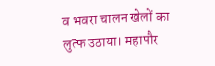व भवरा चालन खेलों का लुत्फ उठाया। महापौर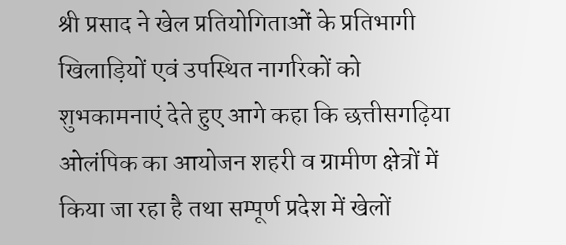श्री प्रसाद ने खेल प्रतियोगिताओं के प्रतिभागी खिलाड़ियों एवं उपस्थित नागरिकों को शुभकामनाएं देते हुए आगे कहा कि छत्तीसगढ़िया ओलंपिक का आयोजन शहरी व ग्रामीण क्षेत्रों में किया जा रहा है तथा सम्पूर्ण प्रदेश में खेलों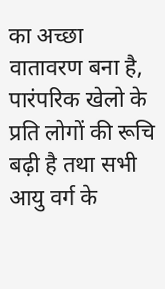का अच्छा वातावरण बना है, पारंपरिक खेलो के प्रति लोगों की रूचि बढ़ी है तथा सभी आयु वर्ग के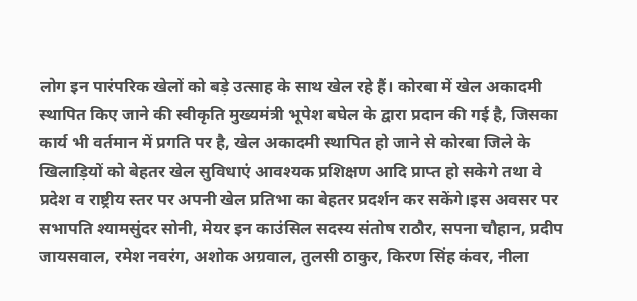लोग इन पारंपरिक खेलों को बड़े उत्साह के साथ खेल रहे हैं। कोरबा में खेल अकादमी स्थापित किए जाने की स्वीकृति मुख्यमंत्री भूपेश बघेल के द्वारा प्रदान की गई है, जिसका कार्य भी वर्तमान में प्रगति पर है, खेल अकादमी स्थापित हो जाने से कोरबा जिले के खिलाड़ियों को बेहतर खेल सुविधाएं आवश्यक प्रशिक्षण आदि प्राप्त हो सकेगे तथा वे प्रदेश व राष्ट्रीय स्तर पर अपनी खेल प्रतिभा का बेहतर प्रदर्शन कर सकेंगे।इस अवसर पर सभापति श्यामसुंदर सोनी, मेयर इन काउंसिल सदस्य संतोष राठौर, सपना चौहान, प्रदीप जायसवाल, रमेश नवरंग, अशोक अग्रवाल, तुलसी ठाकुर, किरण सिंह कंवर, नीला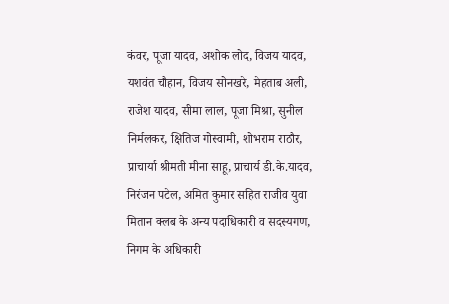कंवर, पूजा यादव, अशोक लोद, विजय यादव, यशवंत चौहान, विजय सोनखरे, मेहताब अली, राजेश यादव, सीमा लाल, पूजा मिश्रा, सुनील निर्मलकर, क्षितिज गोस्वामी, शोभराम राठौर, प्राचार्या श्रीमती मीना साहू, प्राचार्य डी.के.यादव, निरंजन पटेल, अमित कुमार सहित राजीव युवा मितान क्लब के अन्य पदाधिकारी व सदस्यगण, निगम के अधिकारी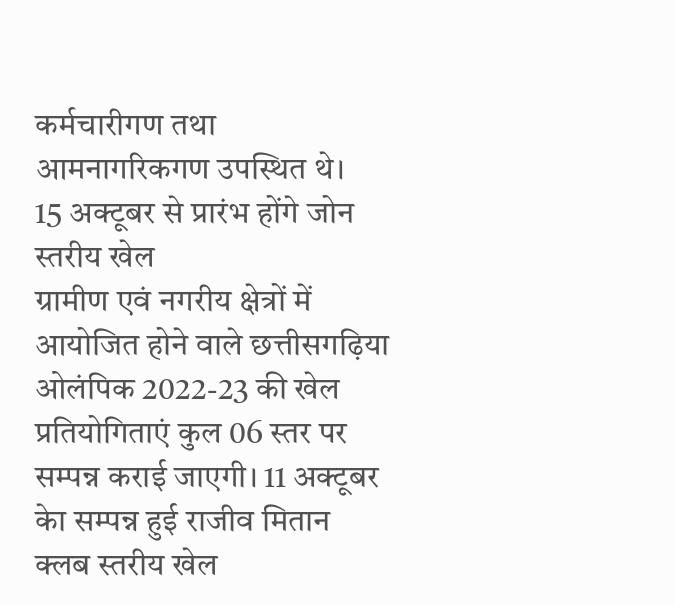कर्मचारीगण तथा आमनागरिकगण उपस्थित थे।
15 अक्टूबर से प्रारंभ होंगे जोन स्तरीय खेल
ग्रामीण एवं नगरीय क्षेत्रों में आयोजित होने वाले छत्तीसगढ़िया ओलंपिक 2022-23 की खेल प्रतियोगिताएं कुल 06 स्तर पर सम्पन्न कराई जाएगी। 11 अक्टूबर केा सम्पन्न हुई राजीव मितान क्लब स्तरीय खेल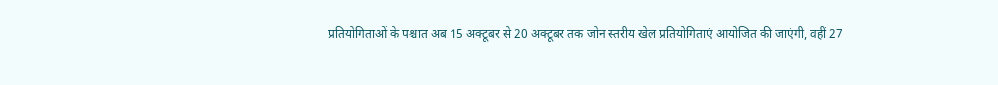प्रतियोगिताओं के पश्चात अब 15 अक्टूबर से 20 अक्टूबर तक जोन स्तरीय खेल प्रतियोगिताएं आयोजित की जाएंगी, वहीं 27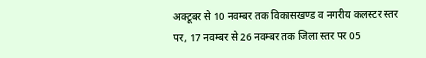अक्टूबर से 10 नवम्बर तक विकासखण्ड व नगरीय कलस्टर स्तर पर, 17 नवम्बर से 26 नवम्बर तक जिला स्तर पर 05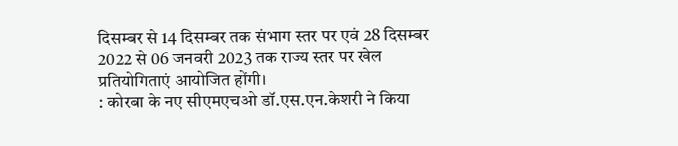दिसम्बर से 14 दिसम्बर तक संभाग स्तर पर एवं 28 दिसम्बर 2022 से 06 जनवरी 2023 तक राज्य स्तर पर खेल प्रतियोगिताएं आयोजित होंगी।
: कोरबा के नए सीएमएचओ डॉ.एस.एन.केशरी ने किया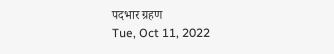पदभार ग्रहण
Tue, Oct 11, 2022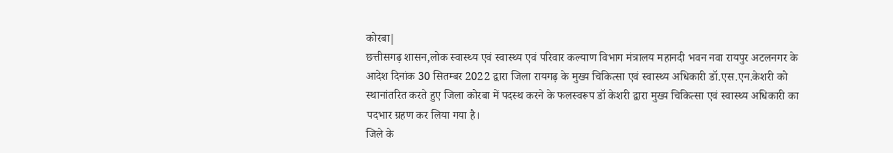कोरबा|
छत्तीसगढ़ शासन,लोक स्वास्थ्य एवं स्वास्थ्य एवं परिवार कल्याण विभाग मंत्रालय महानदी भवन नवा रायपुर अटलनगर के आदेश दिनांक 30 सितम्बर 2022 द्वारा जिला रायगढ़ के मुख्य चिकित्सा एवं स्वास्थ्य अधिकारी डॉ.एस.एन.केशरी को स्थानांतरित करते हुए जिला कोरबा में पदस्थ करने के फलस्वरूप डॉ केशरी द्वारा मुख्य चिकित्सा एवं स्वास्थ्य अधिकारी का पदभार ग्रहण कर लिया गया है।
जिले के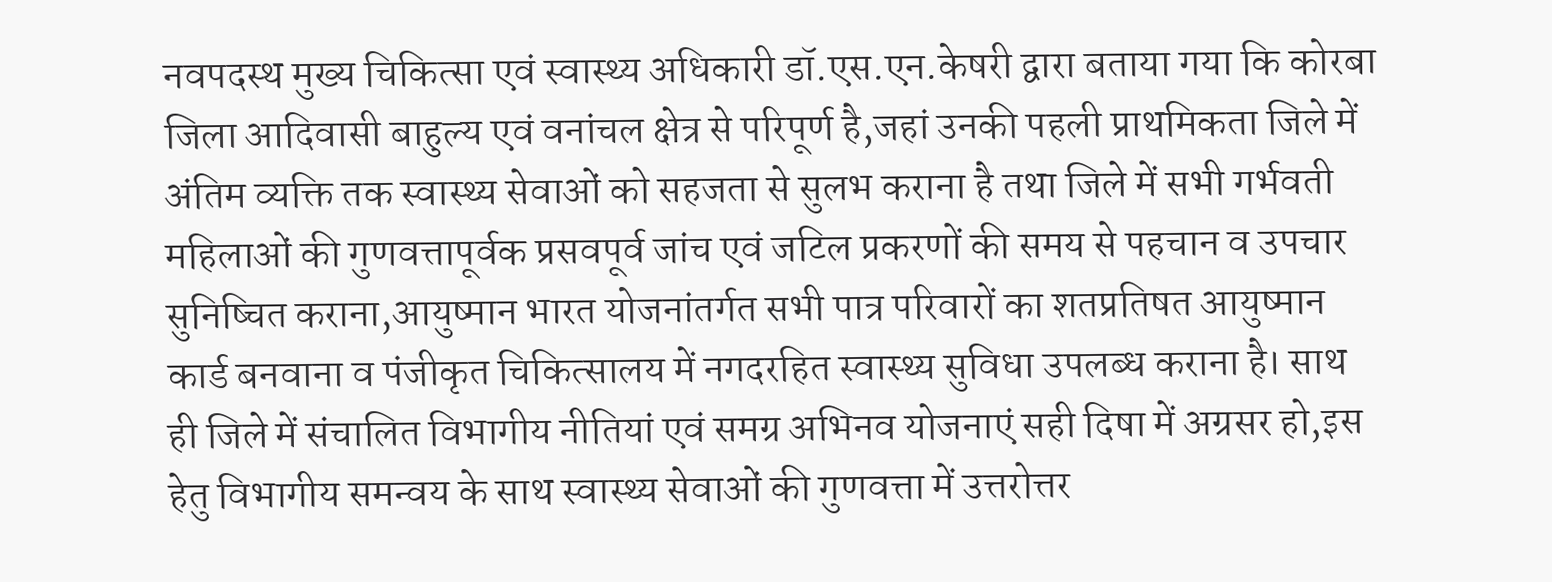नवपदस्थ मुख्य चिकित्सा एवं स्वास्थ्य अधिकारी डॉ.एस.एन.केषरी द्वारा बताया गया कि कोरबा जिला आदिवासी बाहुल्य एवं वनांचल क्षेत्र से परिपूर्ण है,जहां उनकी पहली प्राथमिकता जिले में अंतिम व्यक्ति तक स्वास्थ्य सेवाओं को सहजता से सुलभ कराना है तथा जिले में सभी गर्भवती महिलाओं की गुणवत्तापूर्वक प्रसवपूर्व जांच एवं जटिल प्रकरणों की समय से पहचान व उपचार सुनिष्चित कराना,आयुष्मान भारत योजनांतर्गत सभी पात्र परिवारों का शतप्रतिषत आयुष्मान कार्ड बनवाना व पंजीकृत चिकित्सालय में नगदरहित स्वास्थ्य सुविधा उपलब्ध कराना है। साथ ही जिले में संचालित विभागीय नीतियां एवं समग्र अभिनव योजनाएं सही दिषा में अग्रसर हो,इस हेतु विभागीय समन्वय के साथ स्वास्थ्य सेवाओं की गुणवत्ता में उत्तरोत्तर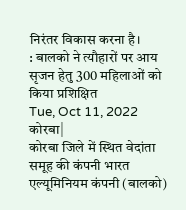निरंतर विकास करना है।
: बालको ने त्यौहारों पर आय सृजन हेतु 300 महिलाओं को किया प्रशिक्षित
Tue, Oct 11, 2022
कोरबा|
कोरबा जिले में स्थित वेदांता समूह की कंपनी भारत एल्यूमिनियम कंपनी (बालको)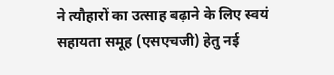ने त्यौहारों का उत्साह बढ़ाने के लिए स्वयं सहायता समूह (एसएचजी) हेतु नई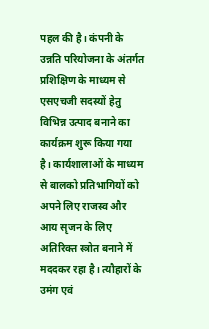पहल की है। कंपनी के उन्नति परियोजना के अंतर्गत प्रशिक्षिण के माध्यम से एसएचजी सदस्यों हेतु विभिन्न उत्पाद बनाने का कार्यक्रम शुरू किया गया है। कार्यशालाओं के माध्यम से बालको प्रतिभागियों को अपने लिए राजस्व और आय सृजन के लिए अतिरिक्त स्त्रोत बनाने में मददकर रहा है। त्यौहारों के उमंग एवं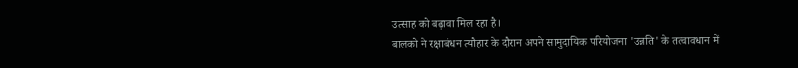उत्साह को बढ़ावा मिल रहा है।
बालको ने रक्षाबंधन त्यौहार के दौरान अपने सामुदायिक परियोजना 'उन्नति' के तत्वावधान में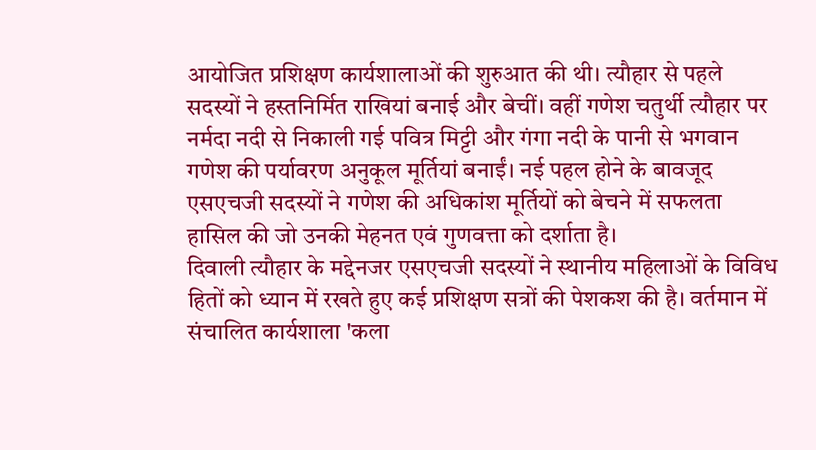आयोजित प्रशिक्षण कार्यशालाओं की शुरुआत की थी। त्यौहार से पहले सदस्यों ने हस्तनिर्मित राखियां बनाई और बेचीं। वहीं गणेश चतुर्थी त्यौहार पर नर्मदा नदी से निकाली गई पवित्र मिट्टी और गंगा नदी के पानी से भगवान गणेश की पर्यावरण अनुकूल मूर्तियां बनाईं। नई पहल होने के बावजूद एसएचजी सदस्यों ने गणेश की अधिकांश मूर्तियों को बेचने में सफलता हासिल की जो उनकी मेहनत एवं गुणवत्ता को दर्शाता है।
दिवाली त्यौहार के मद्देनजर एसएचजी सदस्यों ने स्थानीय महिलाओं के विविध हितों को ध्यान में रखते हुए कई प्रशिक्षण सत्रों की पेशकश की है। वर्तमान में संचालित कार्यशाला 'कला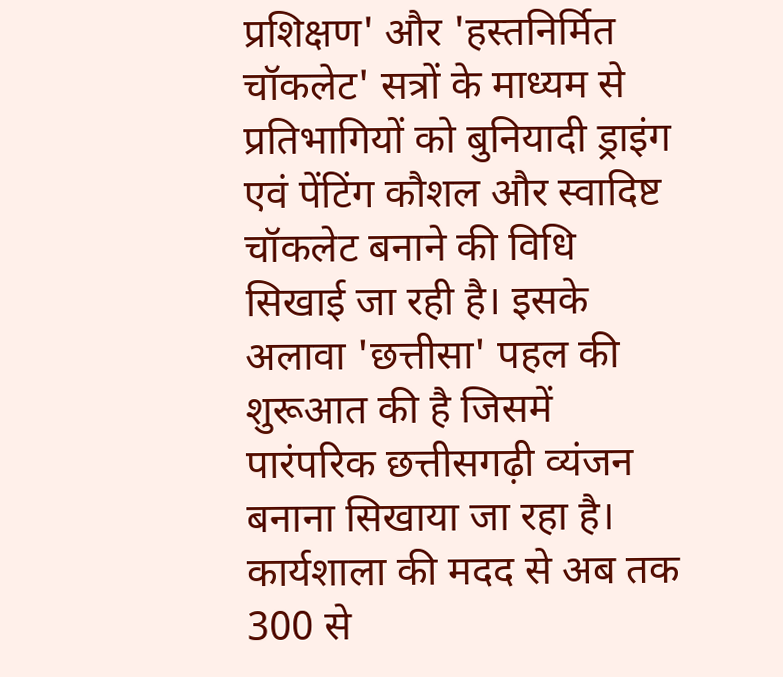प्रशिक्षण' और 'हस्तनिर्मित चॉकलेट' सत्रों के माध्यम से प्रतिभागियों को बुनियादी ड्राइंग एवं पेंटिंग कौशल और स्वादिष्ट चॉकलेट बनाने की विधि सिखाई जा रही है। इसके अलावा 'छत्तीसा' पहल की शुरूआत की है जिसमें पारंपरिक छत्तीसगढ़ी व्यंजन बनाना सिखाया जा रहा है। कार्यशाला की मदद से अब तक 300 से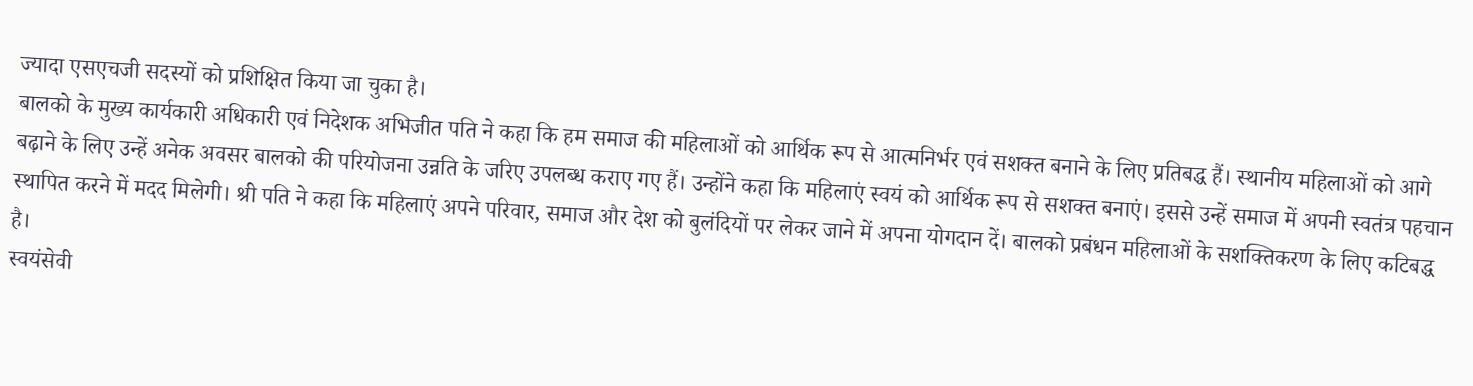ज्यादा एसएचजी सदस्यों को प्रशिक्षित किया जा चुका है।
बालको के मुख्य कार्यकारी अधिकारी एवं निदेशक अभिजीत पति ने कहा कि हम समाज की महिलाओं को आर्थिक रूप से आत्मनिर्भर एवं सशक्त बनाने के लिए प्रतिबद्ध हैं। स्थानीय महिलाओं को आगे बढ़ाने के लिए उन्हें अनेक अवसर बालको की परियोजना उन्नति के जरिए उपलब्ध कराए गए हैं। उन्होंने कहा कि महिलाएं स्वयं को आर्थिक रूप से सशक्त बनाएं। इससे उन्हें समाज में अपनी स्वतंत्र पहचान स्थापित करने में मदद मिलेगी। श्री पति ने कहा कि महिलाएं अपने परिवार, समाज और देश को बुलंदियों पर लेकर जाने में अपना योगदान दें। बालको प्रबंधन महिलाओं के सशक्तिकरण के लिए कटिबद्ध है।
स्वयंसेवी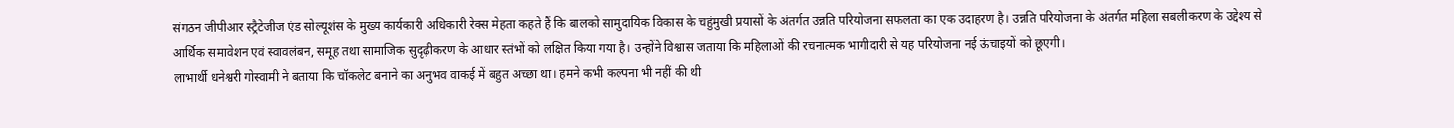संगठन जीपीआर स्ट्रैटेजीज एंड सोल्यूशंस के मुख्य कार्यकारी अधिकारी रेक्स मेहता कहते हैं कि बालको सामुदायिक विकास के चहुंमुखी प्रयासों के अंतर्गत उन्नति परियोजना सफलता का एक उदाहरण है। उन्नति परियोजना के अंतर्गत महिला सबलीकरण के उद्देश्य से आर्थिक समावेशन एवं स्वावलंबन, समूह तथा सामाजिक सुदृढ़ीकरण के आधार स्तंभों को लक्षित किया गया है। उन्होंने विश्वास जताया कि महिलाओं की रचनात्मक भागीदारी से यह परियोजना नई ऊंचाइयों को छूएगी।
लाभार्थी धनेश्वरी गोस्वामी ने बताया कि चॉकलेट बनाने का अनुभव वाकई में बहुत अच्छा था। हमने कभी कल्पना भी नहीं की थी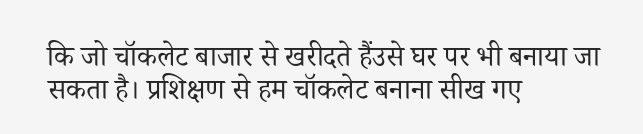कि जो चॉकलेट बाजार से खरीदते हैंउसे घर पर भी बनाया जा सकता है। प्रशिक्षण से हम चॉकलेट बनाना सीख गए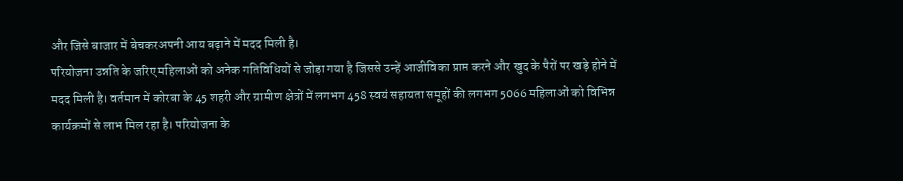और जिसे बाजार में बेचकरअपनी आय बढ़ाने में मदद मिली है।
परियोजना उन्नति के जरिए महिलाओं को अनेक गतिविधियों से जोड़ा गया है जिससे उन्हें आजीविका प्राप्त करने और खुद के पैरों पर खड़े होने में मदद मिली है। वर्तमान में कोरबा के 45 शहरी और ग्रामीण क्षेत्रों में लगभग 458 स्वयं सहायता समूहों की लगभग 5066 महिलाओं को विभिन्न कार्यक्रमों से लाभ मिल रहा है। परियोजना के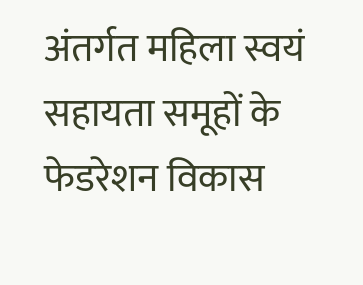अंतर्गत महिला स्वयं सहायता समूहों के फेडरेशन विकास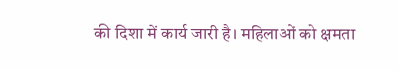की दिशा में कार्य जारी है। महिलाओं को क्षमता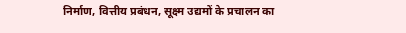निर्माण, वित्तीय प्रबंधन, सूक्ष्म उद्यमों के प्रचालन का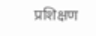प्रशिक्षण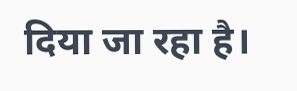दिया जा रहा है।